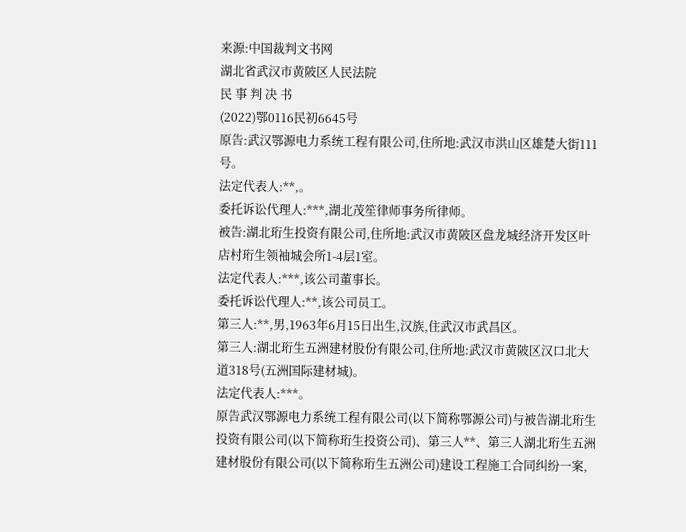来源:中国裁判文书网
湖北省武汉市黄陂区人民法院
民 事 判 决 书
(2022)鄂0116民初6645号
原告:武汉鄂源电力系统工程有限公司,住所地:武汉市洪山区雄楚大街111号。
法定代表人:**,。
委托诉讼代理人:***,湖北茂笙律师事务所律师。
被告:湖北珩生投资有限公司,住所地:武汉市黄陂区盘龙城经济开发区叶店村珩生领袖城会所1-4层1室。
法定代表人:***,该公司董事长。
委托诉讼代理人:**,该公司员工。
第三人:**,男,1963年6月15日出生,汉族,住武汉市武昌区。
第三人:湖北珩生五洲建材股份有限公司,住所地:武汉市黄陂区汉口北大道318号(五洲国际建材城)。
法定代表人:***。
原告武汉鄂源电力系统工程有限公司(以下简称鄂源公司)与被告湖北珩生投资有限公司(以下简称珩生投资公司)、第三人**、第三人湖北珩生五洲建材股份有限公司(以下简称珩生五洲公司)建设工程施工合同纠纷一案,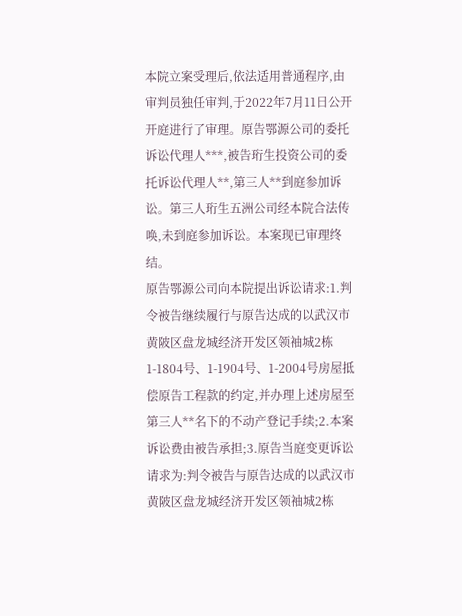本院立案受理后,依法适用普通程序,由审判员独任审判,于2022年7月11日公开开庭进行了审理。原告鄂源公司的委托诉讼代理人***,被告珩生投资公司的委托诉讼代理人**,第三人**到庭参加诉讼。第三人珩生五洲公司经本院合法传唤,未到庭参加诉讼。本案现已审理终结。
原告鄂源公司向本院提出诉讼请求:1.判令被告继续履行与原告达成的以武汉市黄陂区盘龙城经济开发区领袖城2栋1-1804号、1-1904号、1-2004号房屋抵偿原告工程款的约定,并办理上述房屋至第三人**名下的不动产登记手续;2.本案诉讼费由被告承担;3.原告当庭变更诉讼请求为:判令被告与原告达成的以武汉市黄陂区盘龙城经济开发区领袖城2栋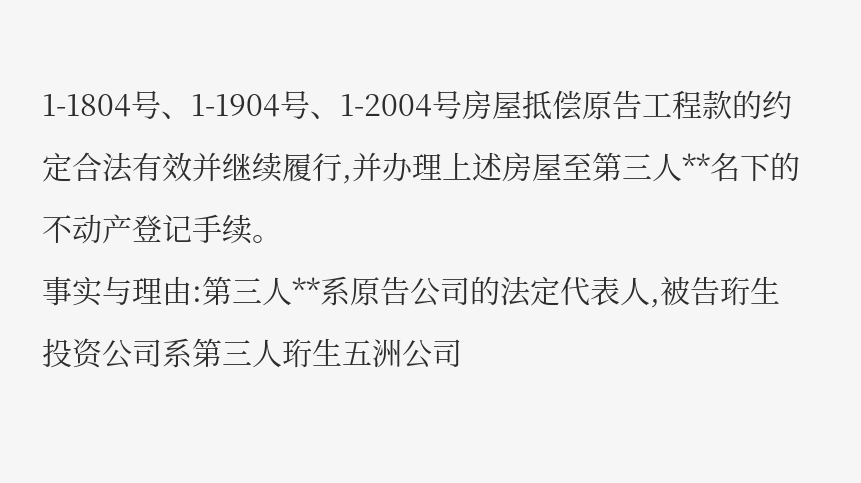1-1804号、1-1904号、1-2004号房屋抵偿原告工程款的约定合法有效并继续履行,并办理上述房屋至第三人**名下的不动产登记手续。
事实与理由:第三人**系原告公司的法定代表人,被告珩生投资公司系第三人珩生五洲公司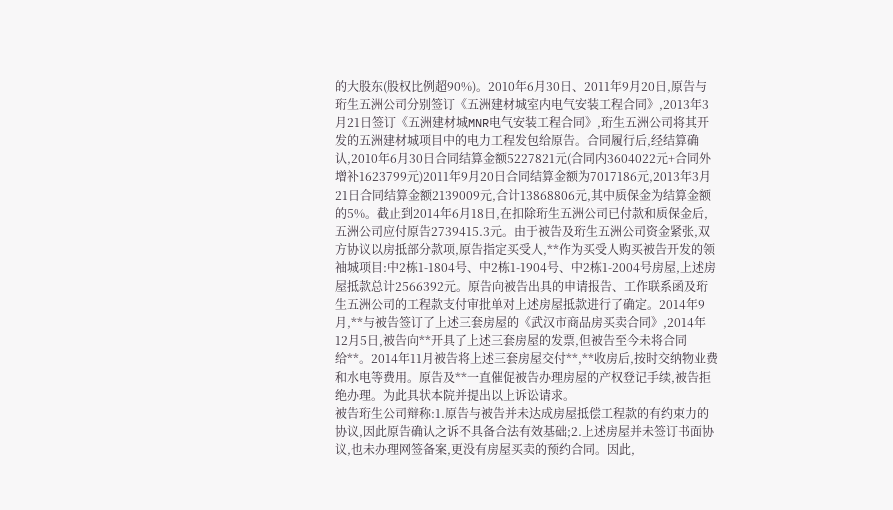的大股东(股权比例超90%)。2010年6月30日、2011年9月20日,原告与珩生五洲公司分别签订《五洲建材城室内电气安装工程合同》,2013年3月21日签订《五洲建材城MNR电气安装工程合同》,珩生五洲公司将其开发的五洲建材城项目中的电力工程发包给原告。合同履行后,经结算确认,2010年6月30日合同结算金额5227821元(合同内3604022元+合同外增补1623799元)2011年9月20日合同结算金额为7017186元,2013年3月21日合同结算金额2139009元,合计13868806元,其中质保金为结算金额的5%。截止到2014年6月18日,在扣除珩生五洲公司已付款和质保金后,五洲公司应付原告2739415.3元。由于被告及珩生五洲公司资金紧张,双方协议以房抵部分款项,原告指定买受人,**作为买受人购买被告开发的领袖城项目:中2栋1-1804号、中2栋1-1904号、中2栋1-2004号房屋,上述房屋抵款总计2566392元。原告向被告出具的申请报告、工作联系函及珩生五洲公司的工程款支付审批单对上述房屋抵款进行了确定。2014年9月,**与被告签订了上述三套房屋的《武汉市商品房买卖合同》,2014年12月5日,被告向**开具了上述三套房屋的发票,但被告至今未将合同给**。2014年11月被告将上述三套房屋交付**,**收房后,按时交纳物业费和水电等费用。原告及**一直催促被告办理房屋的产权登记手续,被告拒绝办理。为此具状本院并提出以上诉讼请求。
被告珩生公司辩称:1.原告与被告并未达成房屋抵偿工程款的有约束力的协议,因此原告确认之诉不具备合法有效基础;2.上述房屋并未签订书面协议,也未办理网签备案,更没有房屋买卖的预约合同。因此,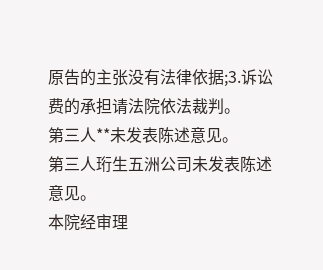原告的主张没有法律依据;3.诉讼费的承担请法院依法裁判。
第三人**未发表陈述意见。
第三人珩生五洲公司未发表陈述意见。
本院经审理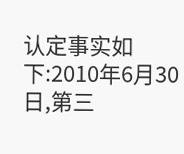认定事实如下:2010年6月30日,第三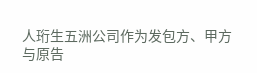人珩生五洲公司作为发包方、甲方与原告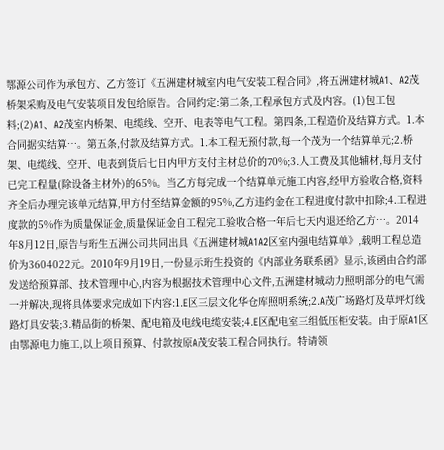鄂源公司作为承包方、乙方签订《五洲建材城室内电气安装工程合同》,将五洲建材城A1、A2茂桥架采购及电气安装项目发包给原告。合同约定:第二条,工程承包方式及内容。(1)包工包料;(2)A1、A2茂室内桥架、电缆线、空开、电表等电气工程。第四条,工程造价及结算方式。1.本合同据实结算…。第五条,付款及结算方式。1.本工程无预付款,每一个茂为一个结算单元;2.桥架、电缆线、空开、电表到货后七日内甲方支付主材总价的70%;3.人工费及其他辅材,每月支付已完工程量(除设备主材外)的65%。当乙方每完成一个结算单元施工内容,经甲方验收合格,资料齐全后办理完该单元结算,甲方付至结算金额的95%,乙方违约金在工程进度付款中扣除;4.工程进度款的5%作为质量保证金,质量保证金自工程完工验收合格一年后七天内退还给乙方…。2014年8月12日,原告与珩生五洲公司共同出具《五洲建材城A1A2区室内强电结算单》,载明工程总造价为3604022元。2010年9月19日,一份显示珩生投资的《内部业务联系函》显示,该函由合约部发送给预算部、技术管理中心,内容为根据技术管理中心文件,五洲建材城动力照明部分的电气需一并解决,现将具体要求完成如下内容:1.E区三层文化华仓库照明系统;2.A茂广场路灯及草坪灯线路灯具安装;3.精品街的桥架、配电箱及电线电缆安装;4.E区配电室三组低压柜安装。由于原A1区由鄂源电力施工,以上项目预算、付款按原A茂安装工程合同执行。特请领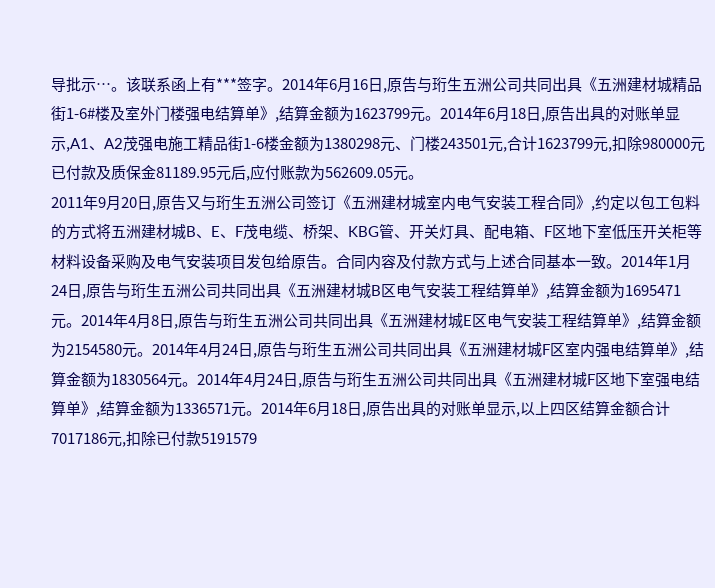导批示…。该联系函上有***签字。2014年6月16日,原告与珩生五洲公司共同出具《五洲建材城精品街1-6#楼及室外门楼强电结算单》,结算金额为1623799元。2014年6月18日,原告出具的对账单显示,A1、A2茂强电施工精品街1-6楼金额为1380298元、门楼243501元,合计1623799元,扣除980000元已付款及质保金81189.95元后,应付账款为562609.05元。
2011年9月20日,原告又与珩生五洲公司签订《五洲建材城室内电气安装工程合同》,约定以包工包料的方式将五洲建材城B、E、F茂电缆、桥架、KBG管、开关灯具、配电箱、F区地下室低压开关柜等材料设备采购及电气安装项目发包给原告。合同内容及付款方式与上述合同基本一致。2014年1月24日,原告与珩生五洲公司共同出具《五洲建材城B区电气安装工程结算单》,结算金额为1695471元。2014年4月8日,原告与珩生五洲公司共同出具《五洲建材城E区电气安装工程结算单》,结算金额为2154580元。2014年4月24日,原告与珩生五洲公司共同出具《五洲建材城F区室内强电结算单》,结算金额为1830564元。2014年4月24日,原告与珩生五洲公司共同出具《五洲建材城F区地下室强电结算单》,结算金额为1336571元。2014年6月18日,原告出具的对账单显示,以上四区结算金额合计7017186元,扣除已付款5191579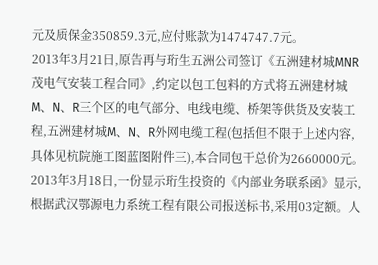元及质保金350859.3元,应付账款为1474747.7元。
2013年3月21日,原告再与珩生五洲公司签订《五洲建材城MNR茂电气安装工程合同》,约定以包工包料的方式将五洲建材城M、N、R三个区的电气部分、电线电缆、桥架等供货及安装工程,五洲建材城M、N、R外网电缆工程(包括但不限于上述内容,具体见杭院施工图蓝图附件三),本合同包干总价为2660000元。2013年3月18日,一份显示珩生投资的《内部业务联系函》显示,根据武汉鄂源电力系统工程有限公司报送标书,采用03定额。人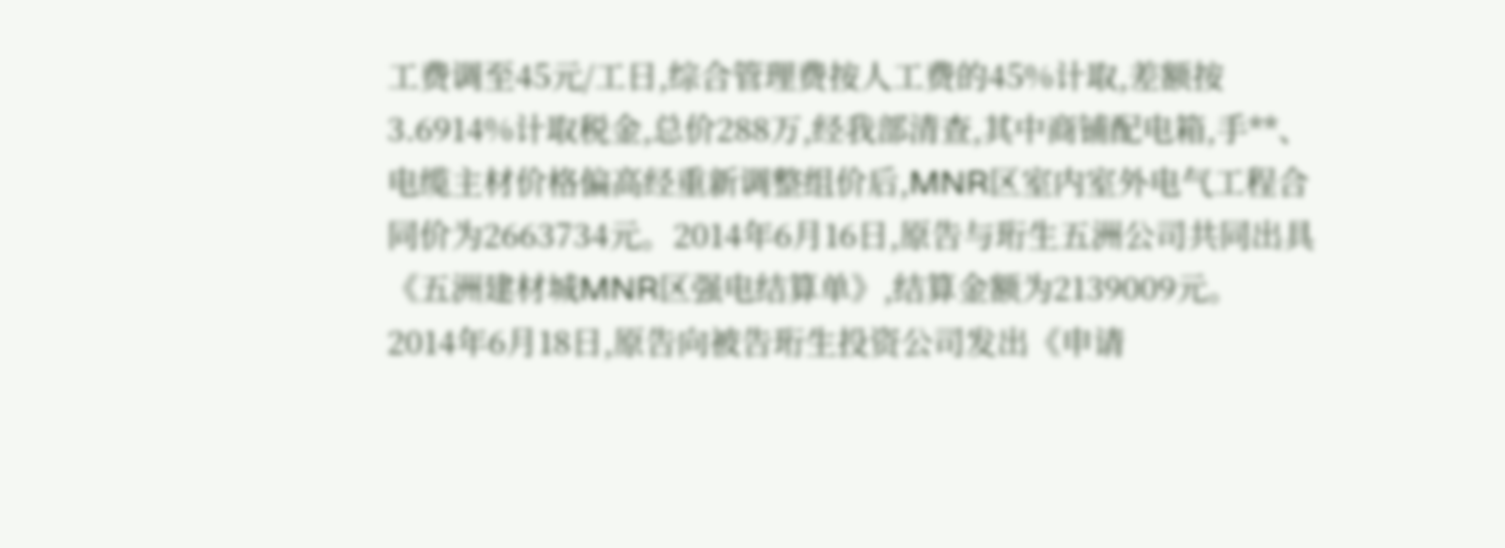工费调至45元/工日,综合管理费按人工费的45%计取,差额按3.6914%计取税金,总价288万,经我部清查,其中商铺配电箱,手**、电缆主材价格偏高经重新调整组价后,MNR区室内室外电气工程合同价为2663734元。2014年6月16日,原告与珩生五洲公司共同出具《五洲建材城MNR区强电结算单》,结算金额为2139009元。
2014年6月18日,原告向被告珩生投资公司发出《申请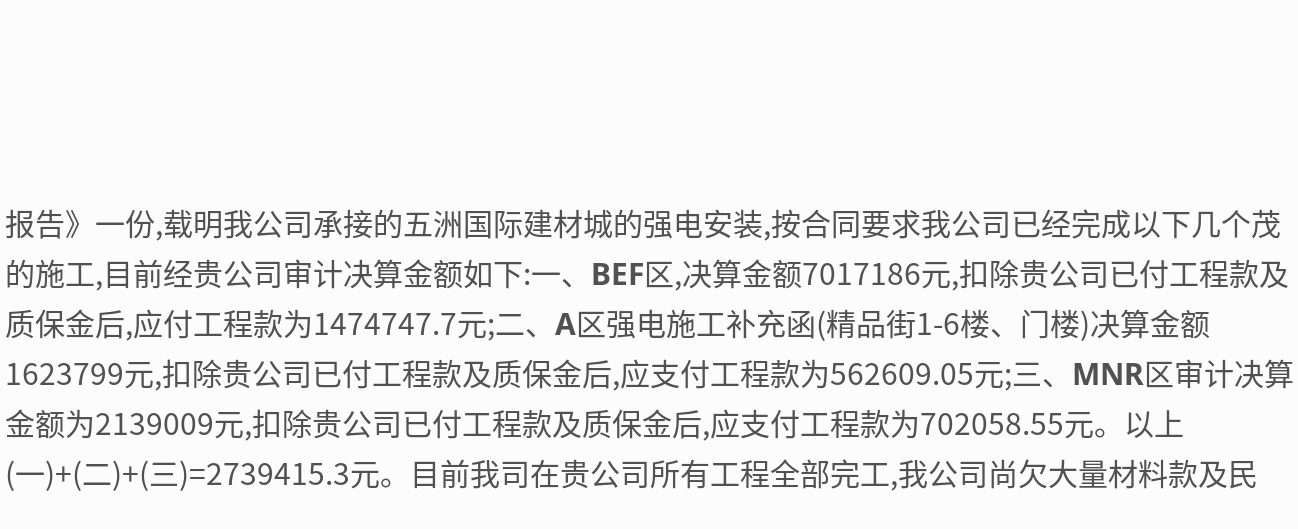报告》一份,载明我公司承接的五洲国际建材城的强电安装,按合同要求我公司已经完成以下几个茂的施工,目前经贵公司审计决算金额如下:一、BEF区,决算金额7017186元,扣除贵公司已付工程款及质保金后,应付工程款为1474747.7元;二、A区强电施工补充函(精品街1-6楼、门楼)决算金额1623799元,扣除贵公司已付工程款及质保金后,应支付工程款为562609.05元;三、MNR区审计决算金额为2139009元,扣除贵公司已付工程款及质保金后,应支付工程款为702058.55元。以上(一)+(二)+(三)=2739415.3元。目前我司在贵公司所有工程全部完工,我公司尚欠大量材料款及民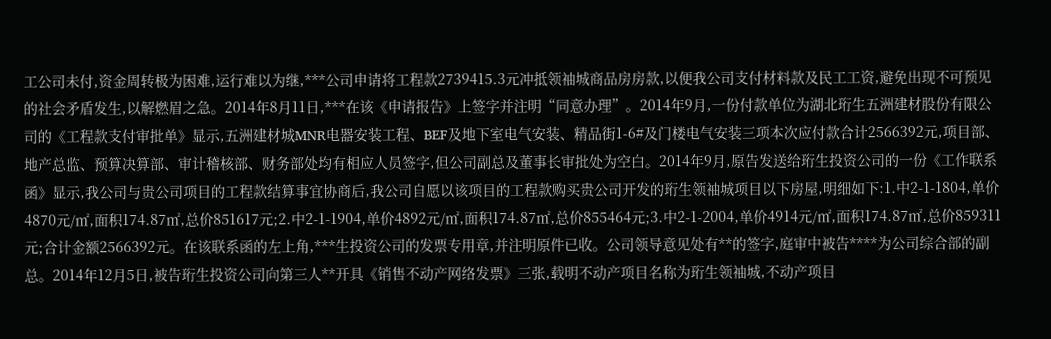工公司未付,资金周转极为困难,运行难以为继,***公司申请将工程款2739415.3元冲抵领袖城商品房房款,以便我公司支付材料款及民工工资,避免出现不可预见的社会矛盾发生,以解燃眉之急。2014年8月11日,***在该《申请报告》上签字并注明“同意办理”。2014年9月,一份付款单位为湖北珩生五洲建材股份有限公司的《工程款支付审批单》显示,五洲建材城MNR电器安装工程、BEF及地下室电气安装、精品街1-6#及门楼电气安装三项本次应付款合计2566392元,项目部、地产总监、预算决算部、审计稽核部、财务部处均有相应人员签字,但公司副总及董事长审批处为空白。2014年9月,原告发送给珩生投资公司的一份《工作联系函》显示,我公司与贵公司项目的工程款结算事宜协商后,我公司自愿以该项目的工程款购买贵公司开发的珩生领袖城项目以下房屋,明细如下:1.中2-1-1804,单价4870元/㎡,面积174.87㎡,总价851617元;2.中2-1-1904,单价4892元/㎡,面积174.87㎡,总价855464元;3.中2-1-2004,单价4914元/㎡,面积174.87㎡,总价859311元;合计金额2566392元。在该联系函的左上角,***生投资公司的发票专用章,并注明原件已收。公司领导意见处有**的签字,庭审中被告****为公司综合部的副总。2014年12月5日,被告珩生投资公司向第三人**开具《销售不动产网络发票》三张,载明不动产项目名称为珩生领袖城,不动产项目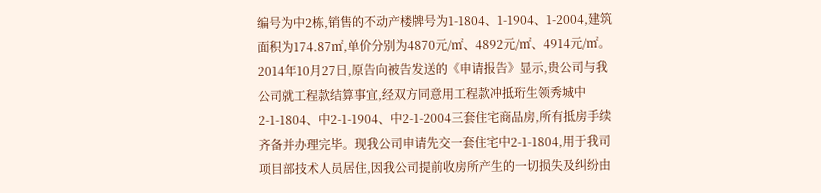编号为中2栋,销售的不动产楼牌号为1-1804、1-1904、1-2004,建筑面积为174.87㎡,单价分别为4870元/㎡、4892元/㎡、4914元/㎡。2014年10月27日,原告向被告发送的《申请报告》显示,贵公司与我公司就工程款结算事宜,经双方同意用工程款冲抵珩生领秀城中2-1-1804、中2-1-1904、中2-1-2004三套住宅商品房,所有抵房手续齐备并办理完毕。现我公司申请先交一套住宅中2-1-1804,用于我司项目部技术人员居住,因我公司提前收房所产生的一切损失及纠纷由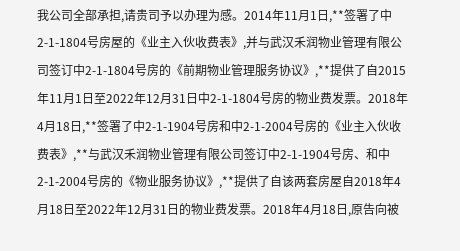我公司全部承担,请贵司予以办理为感。2014年11月1日,**签署了中2-1-1804号房屋的《业主入伙收费表》,并与武汉禾润物业管理有限公司签订中2-1-1804号房的《前期物业管理服务协议》,**提供了自2015年11月1日至2022年12月31日中2-1-1804号房的物业费发票。2018年4月18日,**签署了中2-1-1904号房和中2-1-2004号房的《业主入伙收费表》,**与武汉禾润物业管理有限公司签订中2-1-1904号房、和中2-1-2004号房的《物业服务协议》,**提供了自该两套房屋自2018年4月18日至2022年12月31日的物业费发票。2018年4月18日,原告向被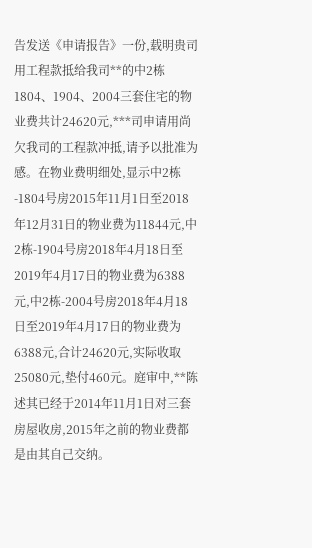告发送《申请报告》一份,载明贵司用工程款抵给我司**的中2栋1804、1904、2004三套住宅的物业费共计24620元,***司申请用尚欠我司的工程款冲抵,请予以批准为感。在物业费明细处,显示中2栋-1804号房2015年11月1日至2018年12月31日的物业费为11844元,中2栋-1904号房2018年4月18日至2019年4月17日的物业费为6388元,中2栋-2004号房2018年4月18日至2019年4月17日的物业费为6388元,合计24620元,实际收取25080元,垫付460元。庭审中,**陈述其已经于2014年11月1日对三套房屋收房,2015年之前的物业费都是由其自己交纳。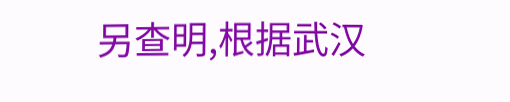另查明,根据武汉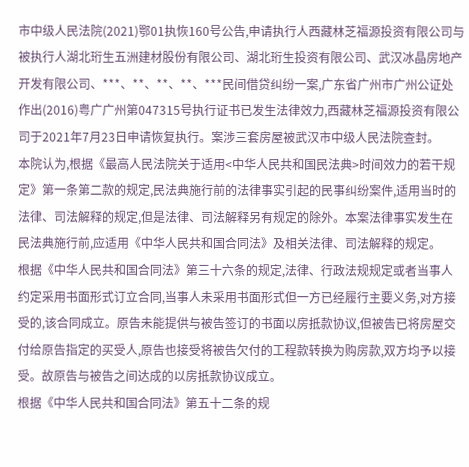市中级人民法院(2021)鄂01执恢160号公告,申请执行人西藏林芝福源投资有限公司与被执行人湖北珩生五洲建材股份有限公司、湖北珩生投资有限公司、武汉冰晶房地产开发有限公司、***、**、**、**、***民间借贷纠纷一案,广东省广州市广州公证处作出(2016)粤广广州第047315号执行证书已发生法律效力,西藏林芝福源投资有限公司于2021年7月23日申请恢复执行。案涉三套房屋被武汉市中级人民法院查封。
本院认为,根据《最高人民法院关于适用<中华人民共和国民法典>时间效力的若干规定》第一条第二款的规定,民法典施行前的法律事实引起的民事纠纷案件,适用当时的法律、司法解释的规定,但是法律、司法解释另有规定的除外。本案法律事实发生在民法典施行前,应适用《中华人民共和国合同法》及相关法律、司法解释的规定。
根据《中华人民共和国合同法》第三十六条的规定,法律、行政法规规定或者当事人约定采用书面形式订立合同,当事人未采用书面形式但一方已经履行主要义务,对方接受的,该合同成立。原告未能提供与被告签订的书面以房抵款协议,但被告已将房屋交付给原告指定的买受人,原告也接受将被告欠付的工程款转换为购房款,双方均予以接受。故原告与被告之间达成的以房抵款协议成立。
根据《中华人民共和国合同法》第五十二条的规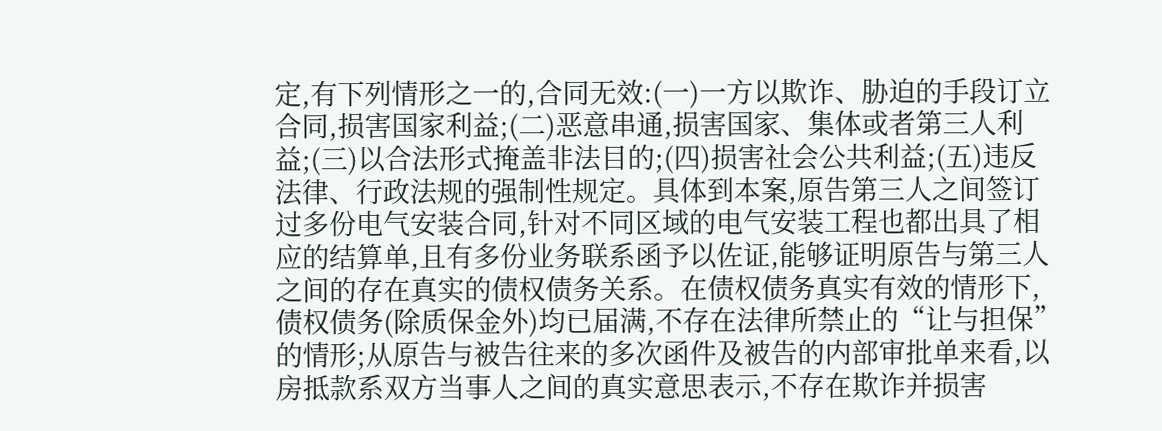定,有下列情形之一的,合同无效:(一)一方以欺诈、胁迫的手段订立合同,损害国家利益;(二)恶意串通,损害国家、集体或者第三人利益;(三)以合法形式掩盖非法目的;(四)损害社会公共利益;(五)违反法律、行政法规的强制性规定。具体到本案,原告第三人之间签订过多份电气安装合同,针对不同区域的电气安装工程也都出具了相应的结算单,且有多份业务联系函予以佐证,能够证明原告与第三人之间的存在真实的债权债务关系。在债权债务真实有效的情形下,债权债务(除质保金外)均已届满,不存在法律所禁止的“让与担保”的情形;从原告与被告往来的多次函件及被告的内部审批单来看,以房抵款系双方当事人之间的真实意思表示,不存在欺诈并损害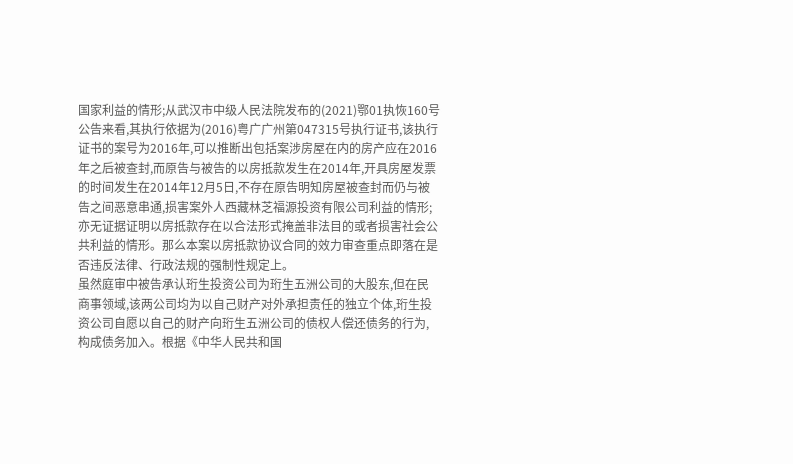国家利益的情形;从武汉市中级人民法院发布的(2021)鄂01执恢160号公告来看,其执行依据为(2016)粤广广州第047315号执行证书,该执行证书的案号为2016年,可以推断出包括案涉房屋在内的房产应在2016年之后被查封,而原告与被告的以房抵款发生在2014年,开具房屋发票的时间发生在2014年12月5日,不存在原告明知房屋被查封而仍与被告之间恶意串通,损害案外人西藏林芝福源投资有限公司利益的情形;亦无证据证明以房抵款存在以合法形式掩盖非法目的或者损害社会公共利益的情形。那么本案以房抵款协议合同的效力审查重点即落在是否违反法律、行政法规的强制性规定上。
虽然庭审中被告承认珩生投资公司为珩生五洲公司的大股东,但在民商事领域,该两公司均为以自己财产对外承担责任的独立个体,珩生投资公司自愿以自己的财产向珩生五洲公司的债权人偿还债务的行为,构成债务加入。根据《中华人民共和国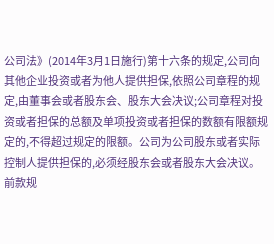公司法》(2014年3月1日施行)第十六条的规定,公司向其他企业投资或者为他人提供担保,依照公司章程的规定,由董事会或者股东会、股东大会决议;公司章程对投资或者担保的总额及单项投资或者担保的数额有限额规定的,不得超过规定的限额。公司为公司股东或者实际控制人提供担保的,必须经股东会或者股东大会决议。前款规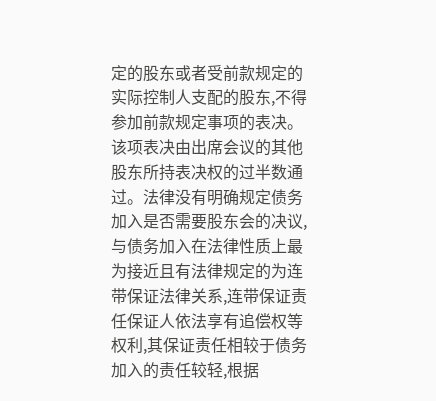定的股东或者受前款规定的实际控制人支配的股东,不得参加前款规定事项的表决。该项表决由出席会议的其他股东所持表决权的过半数通过。法律没有明确规定债务加入是否需要股东会的决议,与债务加入在法律性质上最为接近且有法律规定的为连带保证法律关系,连带保证责任保证人依法享有追偿权等权利,其保证责任相较于债务加入的责任较轻,根据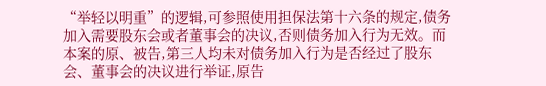“举轻以明重”的逻辑,可参照使用担保法第十六条的规定,债务加入需要股东会或者董事会的决议,否则债务加入行为无效。而本案的原、被告,第三人均未对债务加入行为是否经过了股东会、董事会的决议进行举证,原告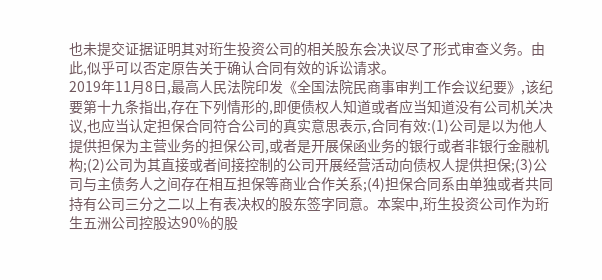也未提交证据证明其对珩生投资公司的相关股东会决议尽了形式审查义务。由此,似乎可以否定原告关于确认合同有效的诉讼请求。
2019年11月8日,最高人民法院印发《全国法院民商事审判工作会议纪要》,该纪要第十九条指出,存在下列情形的,即便债权人知道或者应当知道没有公司机关决议,也应当认定担保合同符合公司的真实意思表示,合同有效:(1)公司是以为他人提供担保为主营业务的担保公司,或者是开展保函业务的银行或者非银行金融机构;(2)公司为其直接或者间接控制的公司开展经营活动向债权人提供担保;(3)公司与主债务人之间存在相互担保等商业合作关系;(4)担保合同系由单独或者共同持有公司三分之二以上有表决权的股东签字同意。本案中,珩生投资公司作为珩生五洲公司控股达90%的股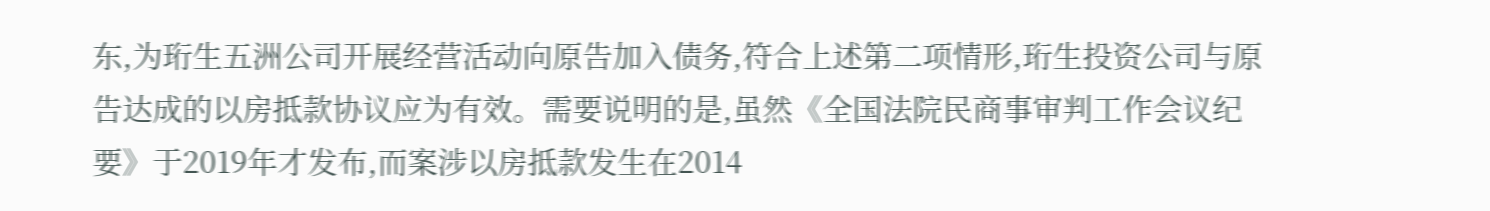东,为珩生五洲公司开展经营活动向原告加入债务,符合上述第二项情形,珩生投资公司与原告达成的以房抵款协议应为有效。需要说明的是,虽然《全国法院民商事审判工作会议纪要》于2019年才发布,而案涉以房抵款发生在2014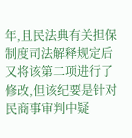年,且民法典有关担保制度司法解释规定后又将该第二项进行了修改,但该纪要是针对民商事审判中疑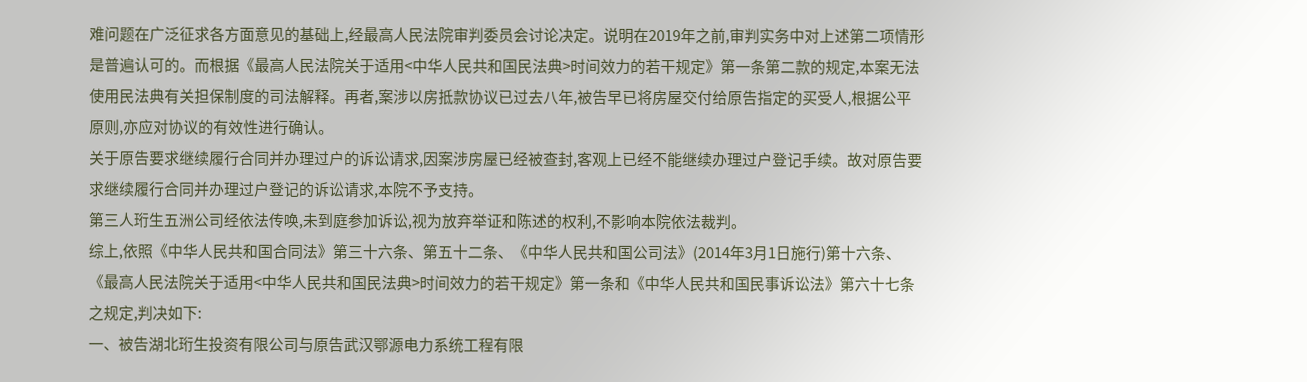难问题在广泛征求各方面意见的基础上,经最高人民法院审判委员会讨论决定。说明在2019年之前,审判实务中对上述第二项情形是普遍认可的。而根据《最高人民法院关于适用<中华人民共和国民法典>时间效力的若干规定》第一条第二款的规定,本案无法使用民法典有关担保制度的司法解释。再者,案涉以房抵款协议已过去八年,被告早已将房屋交付给原告指定的买受人,根据公平原则,亦应对协议的有效性进行确认。
关于原告要求继续履行合同并办理过户的诉讼请求,因案涉房屋已经被查封,客观上已经不能继续办理过户登记手续。故对原告要求继续履行合同并办理过户登记的诉讼请求,本院不予支持。
第三人珩生五洲公司经依法传唤,未到庭参加诉讼,视为放弃举证和陈述的权利,不影响本院依法裁判。
综上,依照《中华人民共和国合同法》第三十六条、第五十二条、《中华人民共和国公司法》(2014年3月1日施行)第十六条、《最高人民法院关于适用<中华人民共和国民法典>时间效力的若干规定》第一条和《中华人民共和国民事诉讼法》第六十七条之规定,判决如下:
一、被告湖北珩生投资有限公司与原告武汉鄂源电力系统工程有限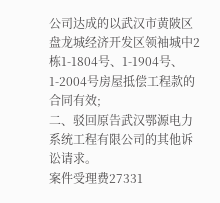公司达成的以武汉市黄陂区盘龙城经济开发区领袖城中2栋1-1804号、1-1904号、1-2004号房屋抵偿工程款的合同有效;
二、驳回原告武汉鄂源电力系统工程有限公司的其他诉讼请求。
案件受理费27331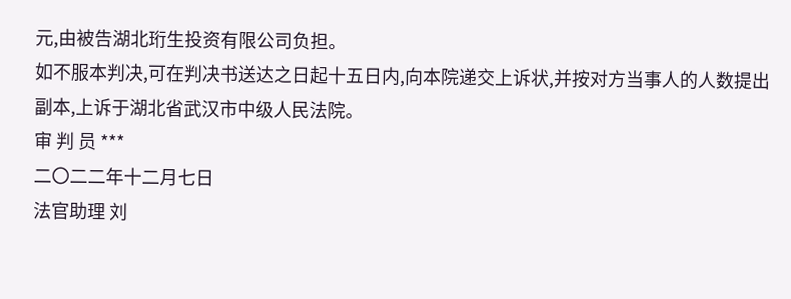元,由被告湖北珩生投资有限公司负担。
如不服本判决,可在判决书送达之日起十五日内,向本院递交上诉状,并按对方当事人的人数提出副本,上诉于湖北省武汉市中级人民法院。
审 判 员 ***
二〇二二年十二月七日
法官助理 刘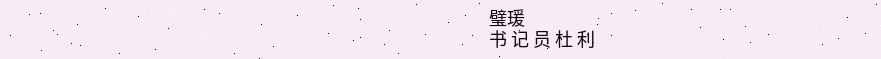璧瑗
书 记 员 杜 利